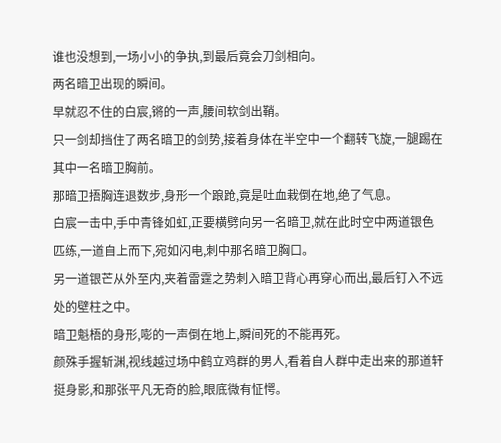谁也没想到,一场小小的争执,到最后竟会刀剑相向。
两名暗卫出现的瞬间。
早就忍不住的白宸,锵的一声,腰间软剑出鞘。
只一剑却挡住了两名暗卫的剑势,接着身体在半空中一个翻转飞旋,一腿踢在其中一名暗卫胸前。
那暗卫捂胸连退数步,身形一个踉跄,竟是吐血栽倒在地,绝了气息。
白宸一击中,手中青锋如虹,正要横劈向另一名暗卫,就在此时空中两道银色匹练,一道自上而下,宛如闪电,刺中那名暗卫胸口。
另一道银芒从外至内,夹着雷霆之势刺入暗卫背心再穿心而出,最后钉入不远处的壁柱之中。
暗卫魁梧的身形,嘭的一声倒在地上,瞬间死的不能再死。
颜殊手握斩渊,视线越过场中鹤立鸡群的男人,看着自人群中走出来的那道轩挺身影,和那张平凡无奇的脸,眼底微有怔愕。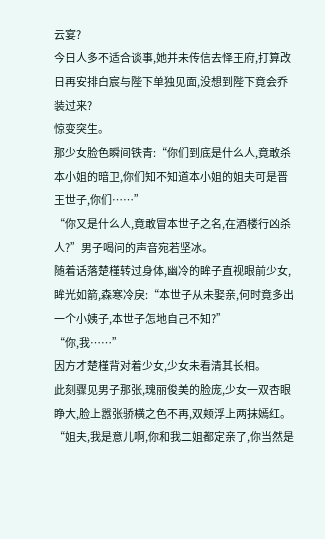云宴?
今日人多不适合谈事,她并未传信去怿王府,打算改日再安排白宸与陛下单独见面,没想到陛下竟会乔装过来?
惊变突生。
那少女脸色瞬间铁青:“你们到底是什么人,竟敢杀本小姐的暗卫,你们知不知道本小姐的姐夫可是晋王世子,你们……”
“你又是什么人,竟敢冒本世子之名,在酒楼行凶杀人?”男子喝问的声音宛若坚冰。
随着话落楚槿转过身体,幽冷的眸子直视眼前少女,眸光如箭,森寒冷戾:“本世子从未娶亲,何时竟多出一个小姨子,本世子怎地自己不知?”
“你,我……”
因方才楚槿背对着少女,少女未看清其长相。
此刻骤见男子那张,瑰丽俊美的脸庞,少女一双杏眼睁大,脸上嚣张骄横之色不再,双颊浮上两抹嫣红。
“姐夫,我是意儿啊,你和我二姐都定亲了,你当然是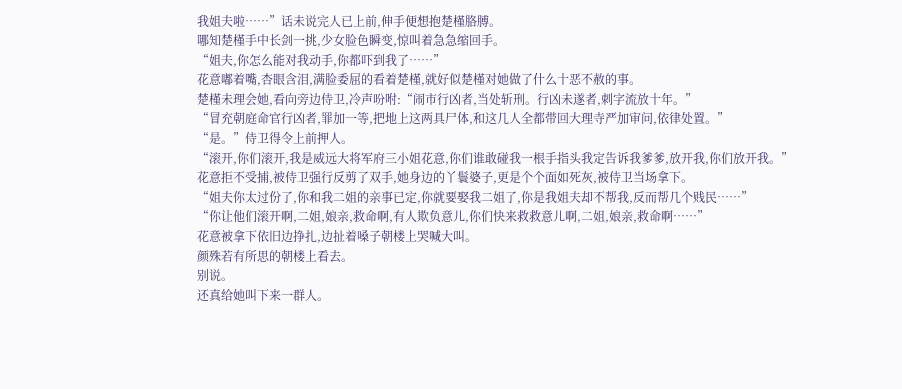我姐夫啦……”话未说完人已上前,伸手便想抱楚槿胳膊。
哪知楚槿手中长剑一挑,少女脸色瞬变,惊叫着急急缩回手。
“姐夫,你怎么能对我动手,你都吓到我了……”
花意嘟着嘴,杏眼含泪,满脸委屈的看着楚槿,就好似楚槿对她做了什么十恶不赦的事。
楚槿未理会她,看向旁边侍卫,冷声吩咐:“闹市行凶者,当处斩刑。行凶未遂者,刺字流放十年。”
“冒充朝庭命官行凶者,罪加一等,把地上这两具尸体,和这几人全都带回大理寺严加审问,依律处置。”
“是。”侍卫得令上前押人。
“滚开,你们滚开,我是威远大将军府三小姐花意,你们谁敢碰我一根手指头我定告诉我爹爹,放开我,你们放开我。”
花意拒不受捕,被侍卫强行反剪了双手,她身边的丫鬟婆子,更是个个面如死灰,被侍卫当场拿下。
“姐夫你太过份了,你和我二姐的亲事已定,你就要娶我二姐了,你是我姐夫却不帮我,反而帮几个贱民……”
“你让他们滚开啊,二姐,娘亲,救命啊,有人欺负意儿,你们快来救救意儿啊,二姐,娘亲,救命啊……”
花意被拿下依旧边挣扎,边扯着嗓子朝楼上哭喊大叫。
颜殊若有所思的朝楼上看去。
别说。
还真给她叫下来一群人。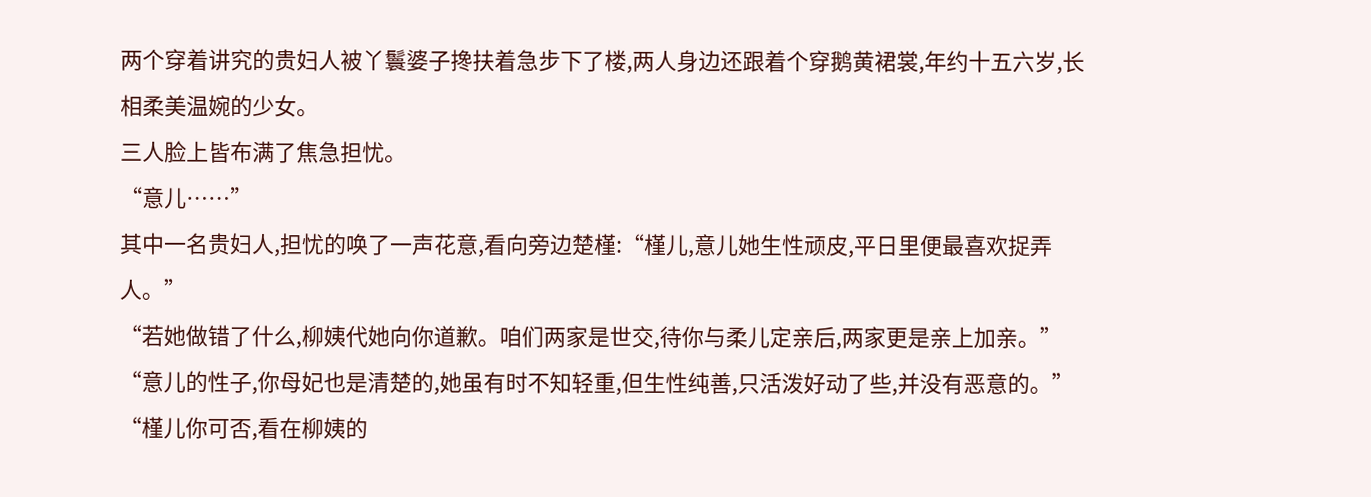两个穿着讲究的贵妇人被丫鬟婆子搀扶着急步下了楼,两人身边还跟着个穿鹅黄裙裳,年约十五六岁,长相柔美温婉的少女。
三人脸上皆布满了焦急担忧。
“意儿……”
其中一名贵妇人,担忧的唤了一声花意,看向旁边楚槿:“槿儿,意儿她生性顽皮,平日里便最喜欢捉弄人。”
“若她做错了什么,柳姨代她向你道歉。咱们两家是世交,待你与柔儿定亲后,两家更是亲上加亲。”
“意儿的性子,你母妃也是清楚的,她虽有时不知轻重,但生性纯善,只活泼好动了些,并没有恶意的。”
“槿儿你可否,看在柳姨的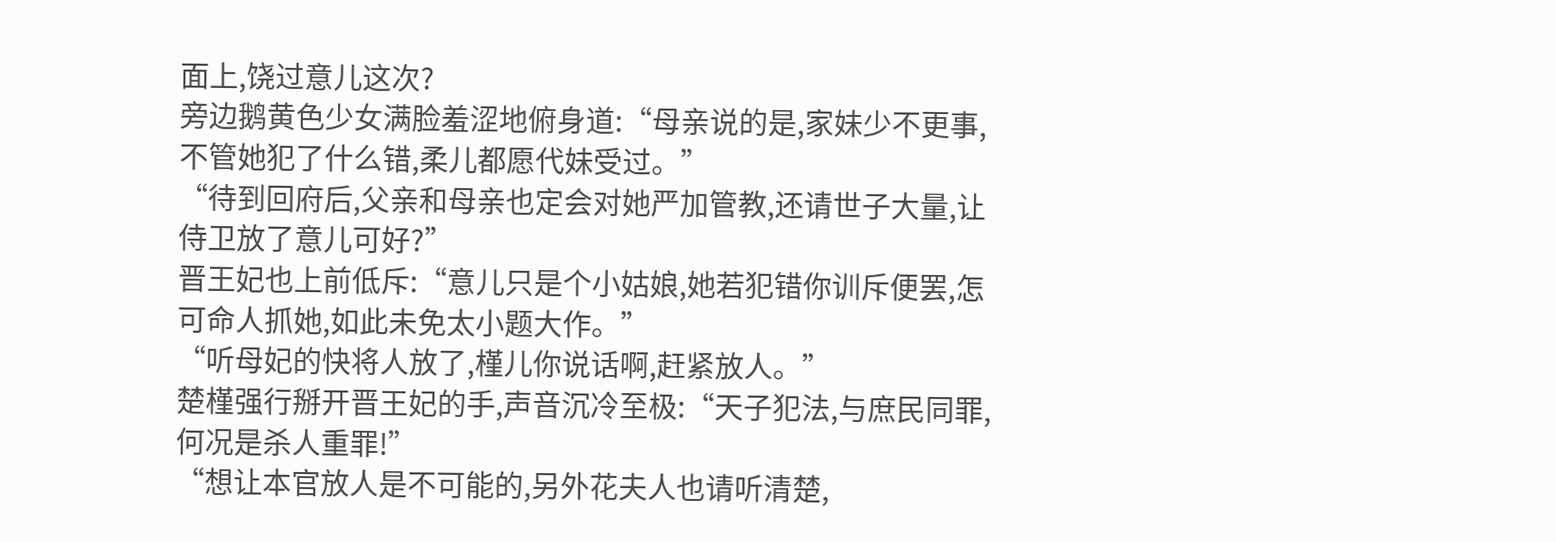面上,饶过意儿这次?
旁边鹅黄色少女满脸羞涩地俯身道:“母亲说的是,家妹少不更事,不管她犯了什么错,柔儿都愿代妹受过。”
“待到回府后,父亲和母亲也定会对她严加管教,还请世子大量,让侍卫放了意儿可好?”
晋王妃也上前低斥:“意儿只是个小姑娘,她若犯错你训斥便罢,怎可命人抓她,如此未免太小题大作。”
“听母妃的快将人放了,槿儿你说话啊,赶紧放人。”
楚槿强行掰开晋王妃的手,声音沉冷至极:“天子犯法,与庶民同罪,何况是杀人重罪!”
“想让本官放人是不可能的,另外花夫人也请听清楚,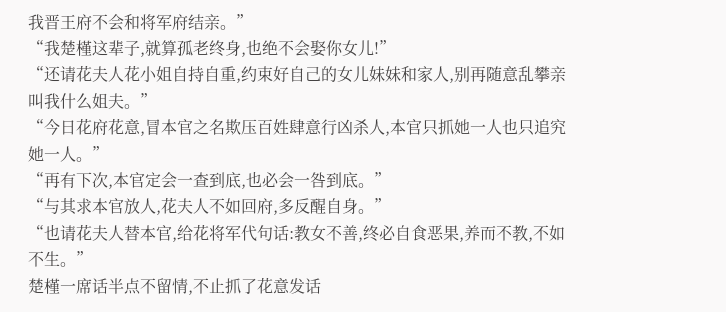我晋王府不会和将军府结亲。”
“我楚槿这辈子,就算孤老终身,也绝不会娶你女儿!”
“还请花夫人花小姐自持自重,约束好自己的女儿妹妹和家人,别再随意乱攀亲叫我什么姐夫。”
“今日花府花意,冒本官之名欺压百姓肆意行凶杀人,本官只抓她一人也只追究她一人。”
“再有下次,本官定会一查到底,也必会一咎到底。”
“与其求本官放人,花夫人不如回府,多反醒自身。”
“也请花夫人替本官,给花将军代句话:教女不善,终必自食恶果,养而不教,不如不生。”
楚槿一席话半点不留情,不止抓了花意发话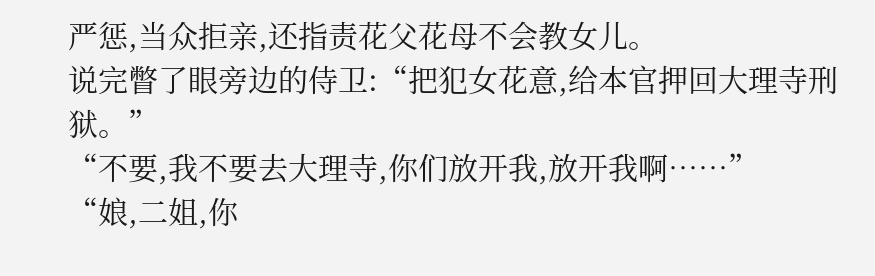严惩,当众拒亲,还指责花父花母不会教女儿。
说完瞥了眼旁边的侍卫:“把犯女花意,给本官押回大理寺刑狱。”
“不要,我不要去大理寺,你们放开我,放开我啊……”
“娘,二姐,你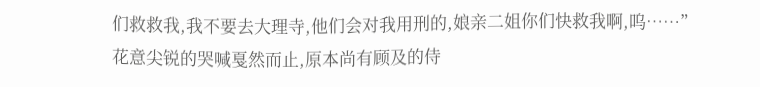们救救我,我不要去大理寺,他们会对我用刑的,娘亲二姐你们快救我啊,呜……”
花意尖锐的哭喊戛然而止,原本尚有顾及的侍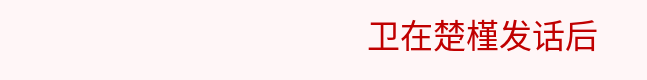卫在楚槿发话后